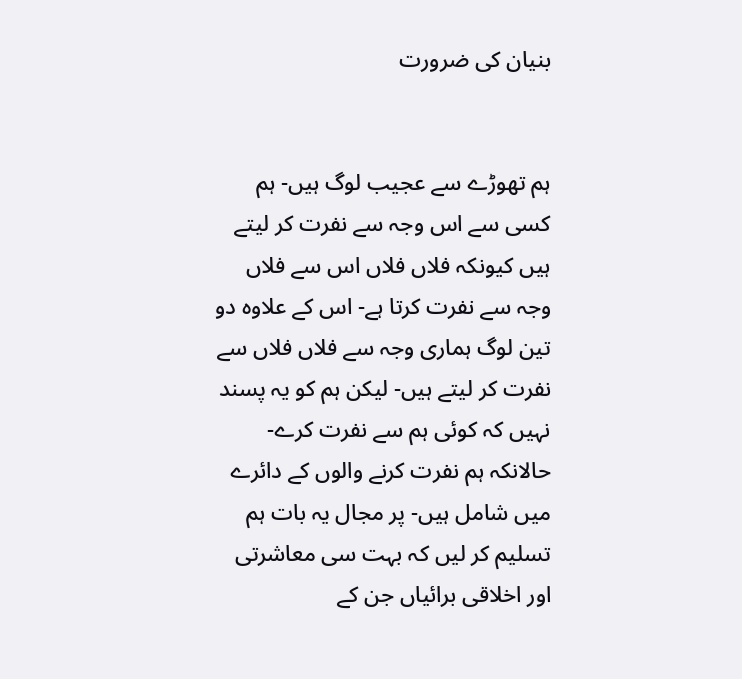بنیان کی ضرورت


ہم تھوڑے سے عجیب لوگ ہیں- ہم کسی سے اس وجہ سے نفرت کر لیتے ہیں کیونکہ فلاں فلاں اس سے فلاں وجہ سے نفرت کرتا ہے- اس کے علاوہ دو تین لوگ ہماری وجہ سے فلاں فلاں سے نفرت کر لیتے ہیں- لیکن ہم کو یہ پسند نہیں کہ کوئی ہم سے نفرت کرے- حالانکہ ہم نفرت کرنے والوں کے دائرے میں شامل ہیں- پر مجال یہ بات ہم تسلیم کر لیں کہ بہت سی معاشرتی اور اخلاقی برائیاں جن کے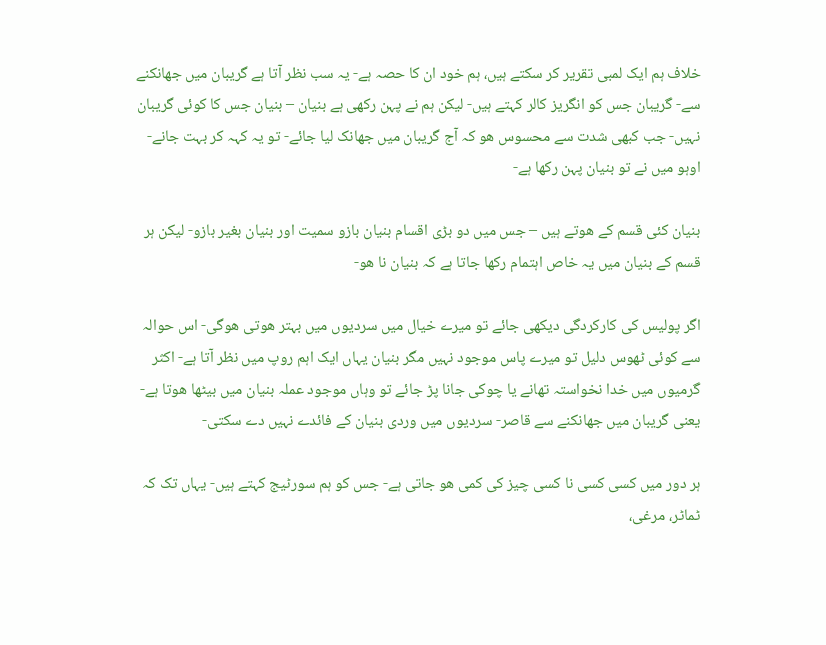خلاف ہم ایک لمبی تقریر کر سکتے ہیں، ہم خود ان کا حصہ ہے- یہ سب نظر آتا ہے گریبان میں جھانکنے سے- گریبان جس کو انگریز کالر کہتے ہیں- لیکن ہم نے پہن رکھی ہے بنیان – بنیان جس کا کوئی گریبان نہیں- جب کبھی شدت سے محسوس ھو کہ آج گریبان میں جھانک لیا جائے- تو یہ کہہ کر بہت جانے- اوہو میں نے تو بنیان پہن رکھا ہے-

بنیان کئی قسم کے ھوتے ہیں – جس میں دو بڑی اقسام بنیان بازو سمیت اور بنیان بغیر بازو- لیکن ہر قسم کے بنیان میں یہ خاص اہتمام رکھا جاتا ہے کہ بنیان نا ھو-

اگر پولیس کی کارکردگی دیکھی جائے تو میرے خیال میں سردیوں میں بہتر ھوتی ھوگی- اس حوالہ سے کوئی ٹھوس دلیل تو میرے پاس موجود نہیں مگر بنیان یہاں ایک اہم روپ میں نظر آتا ہے- اکثر گرمیوں میں خدا نخواستہ تھانے یا چوکی جانا پڑ جائے تو وہاں موجود عملہ بنیان میں بیٹھا ھوتا ہے- یعنی گریبان میں جھانکنے سے قاصر- سردیوں میں وردی بنیان کے فائدے نہیں دے سکتی-

ہر دور میں کسی کسی نا کسی چیز کی کمی ھو جاتی ہے- جس کو ہم سورٹیج کہتے ہیں- یہاں تک کہ ٹماٹر، مرغی،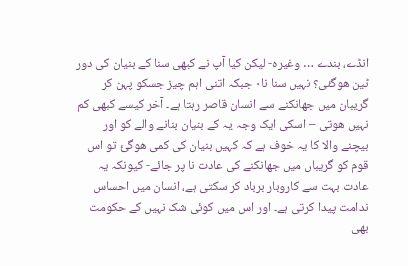انڈے، بندے … وغیرہ- لیکن کیا آپ نے کبھی سنا کے بنیان کی دور ٹین ھوگئی؟ نہیں سنا نا۰ جبکہ اتنی اہم چیز جسکو پہن کر گریبان میں جھانکنے سے انسان قاصر رہتا ہے۔ آخر کیسے کبھی کم نہیں ھوتی – اسکی ایک وجہ یہ کے بنیان بنانے والے کو اور بیچنے والا کا یہ خوف ہے کہ کہیں بنیان کی کمی ھوگئ تو اس قوم کو گریباں میں جھانکنے کی عادت نا پر جائے- کیونکہ یہ عادت بہت سے کاروبار برباد کر سکتی ہے، انسان میں احساس ندامت پیدا کرتی ہے۔ اور اس میں کوئی شک نہیں کے حکومت بھی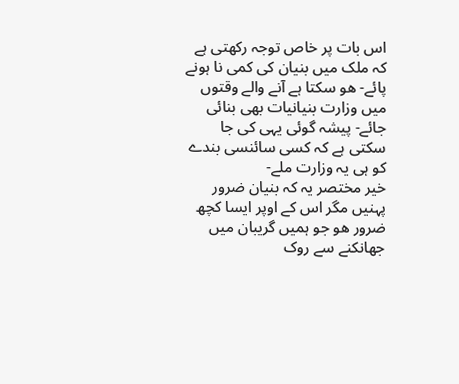اس بات پر خاص توجہ رکھتی ہے کہ ملک میں بنیان کی کمی نا ہونے پائے- ھو سکتا ہے آنے والے وقتوں میں وزارت بنیانیات بھی بنائی جائے- پیشہ گوئی یہی کی جا سکتی ہے کہ کسی سائنسی بندے کو ہی یہ وزارت ملے-
خیر مختصر یہ کہ بنیان ضرور پہنیں مگر اس کے اوپر ایسا کچھ ضرور ھو جو ہمیں گریبان میں جھانکنے سے روک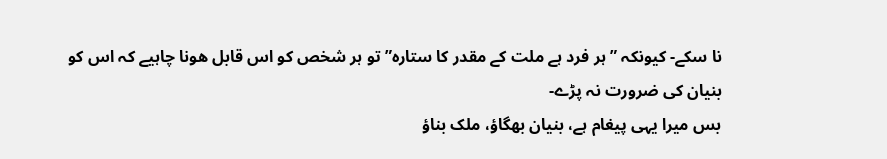نا سکے- کیونکہ ” ہر فرد ہے ملت کے مقدر کا ستارہ” تو ہر شخص کو اس قابل ھونا چاہیے کہ اس کو بنیان کی ضرورت نہ پڑے-
بس میرا یہی پیغام ہے، بنیان بھگاؤ، ملک بناؤ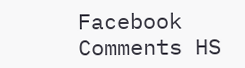Facebook Comments HS